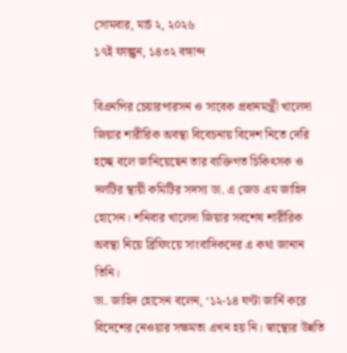সোমবার, মার্চ ২, ২০২৬
১৭ই ফাল্গুন, ১৪৩২ বঙ্গাব্দ

বিএনপির চেয়ারপারসন ও সাবেক প্রধানমন্ত্রী খালেদা জিয়ার শারীরিক অবস্থা বিবেচনায় বিদেশ নিতে দেরি হচ্ছে বলে জানিয়েছেন তার ব্যক্তিগত চিকিৎসক ও দলটির স্থায়ী কমিটির সদস্য ডা. এ জেড এম জাহিদ হোসেন। শনিবার খালেদা জিয়ার সবশেষ শারীরিক অবস্থা নিয়ে ব্রিফিংয়ে সাংবাদিকদের এ কথা জানান তিনি।
ডা. জাহিদ হোসেন বলেন, ‘১২-১৪ ঘণ্টা জার্নি করে বিদেশের নেওয়ার সক্ষমতা এখন হয় নি। স্বাস্থ্যের উন্নতি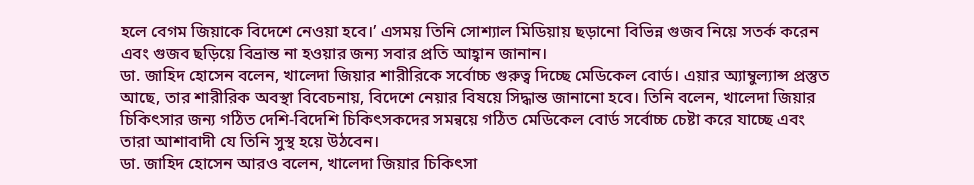হলে বেগম জিয়াকে বিদেশে নেওয়া হবে।’ এসময় তিনি সোশ্যাল মিডিয়ায় ছড়ানো বিভিন্ন গুজব নিয়ে সতর্ক করেন এবং গুজব ছড়িয়ে বিভ্রান্ত না হওয়ার জন্য সবার প্রতি আহ্বান জানান।
ডা. জাহিদ হোসেন বলেন, খালেদা জিয়ার শারীরিকে সর্বোচ্চ গুরুত্ব দিচ্ছে মেডিকেল বোর্ড। এয়ার অ্যাম্বুল্যান্স প্রস্তুত আছে, তার শারীরিক অবস্থা বিবেচনায়, বিদেশে নেয়ার বিষয়ে সিদ্ধান্ত জানানো হবে। তিনি বলেন, খালেদা জিয়ার চিকিৎসার জন্য গঠিত দেশি-বিদেশি চিকিৎসকদের সমন্বয়ে গঠিত মেডিকেল বোর্ড সর্বোচ্চ চেষ্টা করে যাচ্ছে এবং তারা আশাবাদী যে তিনি সুস্থ হয়ে উঠবেন।
ডা. জাহিদ হোসেন আরও বলেন, খালেদা জিয়ার চিকিৎসা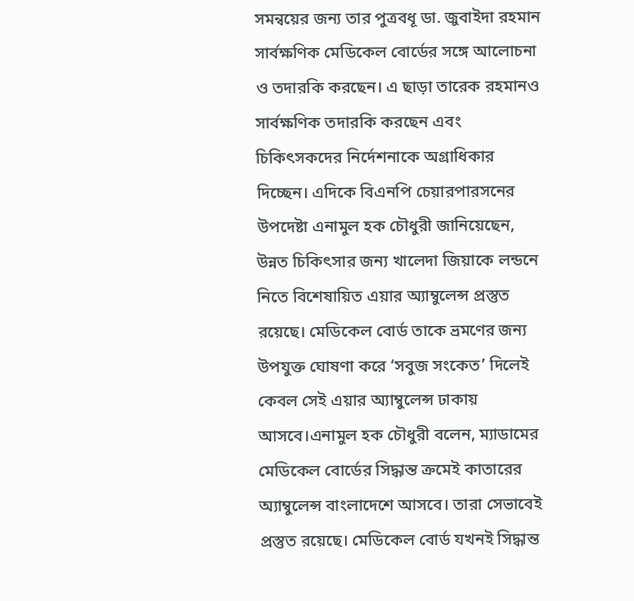সমন্বয়ের জন্য তার পুত্রবধূ ডা. জুবাইদা রহমান সার্বক্ষণিক মেডিকেল বোর্ডের সঙ্গে আলোচনা ও তদারকি করছেন। এ ছাড়া তারেক রহমানও সার্বক্ষণিক তদারকি করছেন এবং চিকিৎসকদের নির্দেশনাকে অগ্রাধিকার দিচ্ছেন। এদিকে বিএনপি চেয়ারপারসনের উপদেষ্টা এনামুল হক চৌধুরী জানিয়েছেন, উন্নত চিকিৎসার জন্য খালেদা জিয়াকে লন্ডনে নিতে বিশেষায়িত এয়ার অ্যাম্বুলেন্স প্রস্তুত রয়েছে। মেডিকেল বোর্ড তাকে ভ্রমণের জন্য উপযুক্ত ঘোষণা করে ‘সবুজ সংকেত’ দিলেই কেবল সেই এয়ার অ্যাম্বুলেন্স ঢাকায় আসবে।এনামুল হক চৌধুরী বলেন, ম্যাডামের মেডিকেল বোর্ডের সিদ্ধান্ত ক্রমেই কাতারের অ্যাম্বুলেন্স বাংলাদেশে আসবে। তারা সেভাবেই প্রস্তুত রয়েছে। মেডিকেল বোর্ড যখনই সিদ্ধান্ত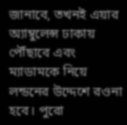জানাবে, তখনই এয়ার অ্যাম্বুলেন্স ঢাকায় পৌঁছাবে এবং ম্যাডামকে নিয়ে লন্ডনের উদ্দেশে রওনা হবে। পুরো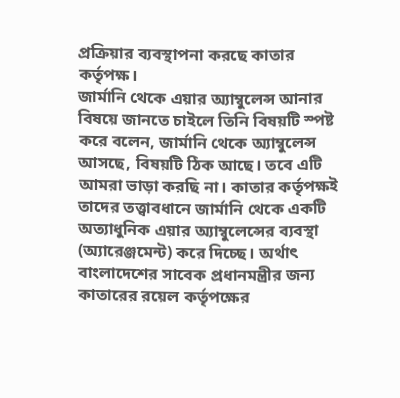প্রক্রিয়ার ব্যবস্থাপনা করছে কাতার কর্তৃপক্ষ।
জার্মানি থেকে এয়ার অ্যাম্বুলেন্স আনার বিষয়ে জানতে চাইলে তিনি বিষয়টি স্পষ্ট করে বলেন, জার্মানি থেকে অ্যাম্বুলেন্স আসছে, বিষয়টি ঠিক আছে। তবে এটি আমরা ভাড়া করছি না। কাতার কর্তৃপক্ষই তাদের তত্ত্বাবধানে জার্মানি থেকে একটি অত্যাধুনিক এয়ার অ্যাম্বুলেন্সের ব্যবস্থা (অ্যারেঞ্জমেন্ট) করে দিচ্ছে। অর্থাৎ বাংলাদেশের সাবেক প্রধানমন্ত্রীর জন্য কাতারের রয়েল কর্তৃপক্ষের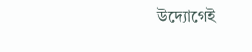উদ্যোগেই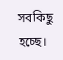সবকিছু হচ্ছে।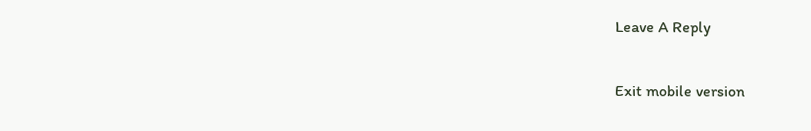Leave A Reply

Exit mobile version